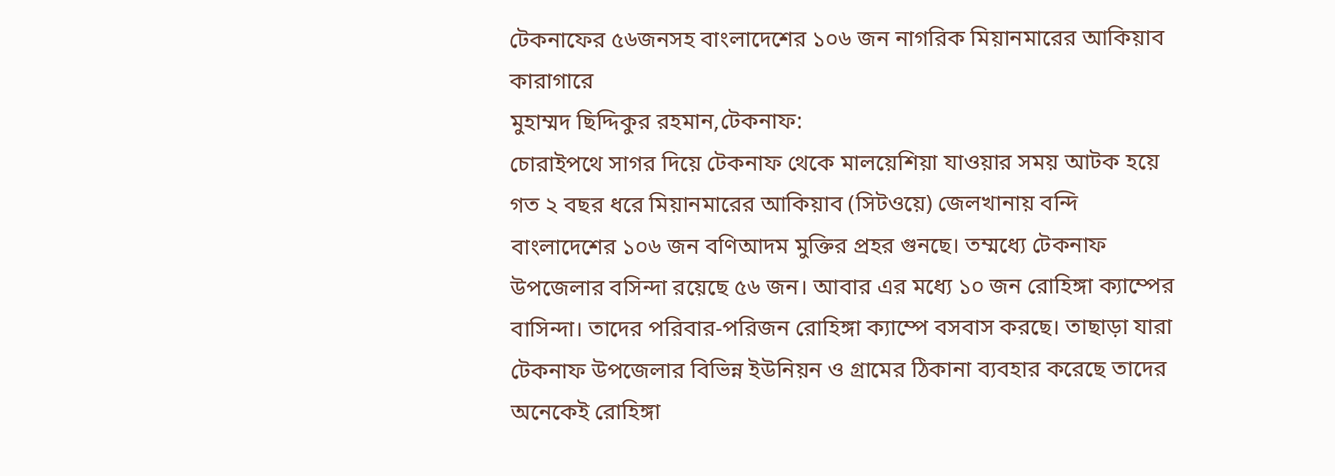টেকনাফের ৫৬জনসহ বাংলাদেশের ১০৬ জন নাগরিক মিয়ানমারের আকিয়াব কারাগারে
মুহাম্মদ ছিদ্দিকুর রহমান,টেকনাফ:
চোরাইপথে সাগর দিয়ে টেকনাফ থেকে মালয়েশিয়া যাওয়ার সময় আটক হয়ে গত ২ বছর ধরে মিয়ানমারের আকিয়াব (সিটওয়ে) জেলখানায় বন্দি বাংলাদেশের ১০৬ জন বণিআদম মুক্তির প্রহর গুনছে। তম্মধ্যে টেকনাফ উপজেলার বসিন্দা রয়েছে ৫৬ জন। আবার এর মধ্যে ১০ জন রোহিঙ্গা ক্যাম্পের বাসিন্দা। তাদের পরিবার-পরিজন রোহিঙ্গা ক্যাম্পে বসবাস করছে। তাছাড়া যারা টেকনাফ উপজেলার বিভিন্ন ইউনিয়ন ও গ্রামের ঠিকানা ব্যবহার করেছে তাদের অনেকেই রোহিঙ্গা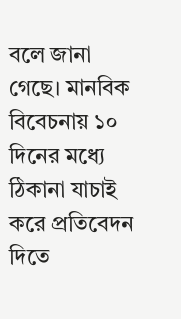বলে জানা গেছে। মানবিক বিবেচনায় ১০ দিনের মধ্যে ঠিকানা যাচাই করে প্রতিবেদন দিতে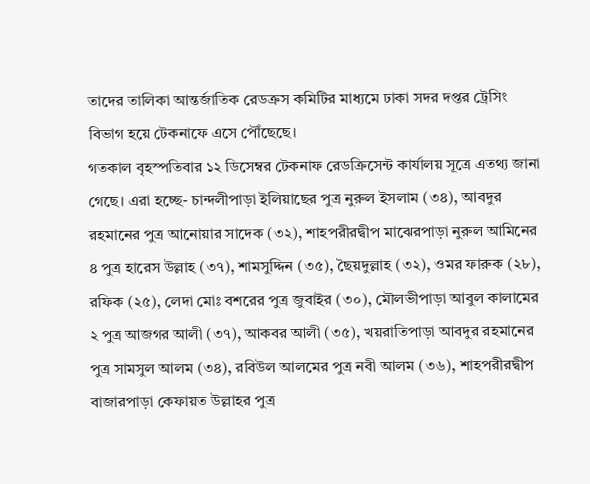তাদের তালিকা আন্তর্জাতিক রেডক্রস কমিটির মাধ্যমে ঢাকা সদর দপ্তর ট্রেসিং বিভাগ হয়ে টেকনাফে এসে পৌঁছেছে।
গতকাল বৃহস্পতিবার ১২ ডিসেম্বর টেকনাফ রেডক্রিসেন্ট কার্যালয় সূত্রে এতথ্য জানা গেছে। এরা হচ্ছে- চান্দলীপাড়া ইলিয়াছের পুত্র নুরুল ইসলাম (৩৪), আবদুর রহমানের পুত্র আনোয়ার সাদেক (৩২), শাহপরীরদ্বীপ মাঝেরপাড়া নুরুল আমিনের ৪ পুত্র হারেস উল্লাহ (৩৭), শামসুদ্দিন (৩৫), ছৈয়দুল্লাহ (৩২), ওমর ফারুক (২৮), রফিক (২৫), লেদা মোঃ বশরের পুত্র জুবাইর (৩০), মৌলভীপাড়া আবুল কালামের ২ পুত্র আজগর আলী (৩৭), আকবর আলী (৩৫), খয়রাতিপাড়া আবদুর রহমানের পুত্র সামসুল আলম (৩৪), রবিউল আলমের পুত্র নবী আলম (৩৬), শাহপরীরদ্বীপ বাজারপাড়া কেফায়ত উল্লাহর পুত্র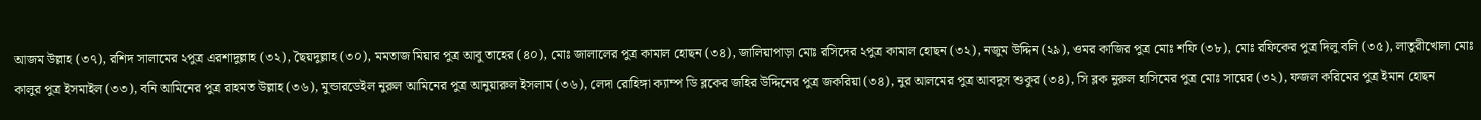আজম উল্লাহ (৩৭), রশিদ সালামের ২পুত্র এরশাদুল্লাহ (৩২), ছৈয়দুল্লাহ (৩০), মমতাজ মিয়ার পুত্র আবু তাহের (৪০), মোঃ জালালের পুত্র কামাল হোছন (৩৪), জালিয়াপাড়া মোঃ রসিদের ২পুত্র কামাল হোছন (৩২), নজুম উদ্দিন (২৯), ওমর কাজির পুত্র মোঃ শফি (৩৮), মোঃ রফিকের পুত্র দিলু বলি (৩৫), লাতুরীখোলা মোঃ কালুর পুত্র ইসমাইল (৩৩), বনি আমিনের পুত্র রাহমত উল্লাহ (৩৬), মুন্ডারডেইল নুরুল আমিনের পুত্র আনুয়ারুল ইসলাম (৩৬), লেদা রোহিঙ্গা ক্যাম্প ডি ব্লকের জহির উদ্দিনের পুত্র জকরিয়া (৩৪), নুর আলমের পুত্র আবদুস শুকুর (৩৪), সি ব্লক নুরুল হাসিমের পুত্র মোঃ সায়ের (৩২), ফজল করিমের পুত্র ইমান হোছন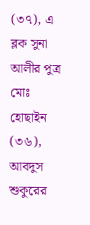(৩৭), এ ব্লক সুনা আলীর পুত্র মোঃ হোছাইন (৩৬), আবদুস শুকুরের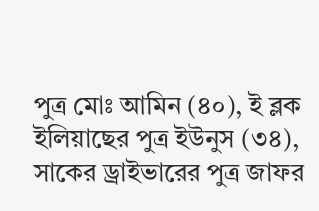পুত্র মোঃ আমিন (৪০), ই ব্লক ইলিয়াছের পুত্র ইউনুস (৩৪), সাকের ড্রাইভারের পুত্র জাফর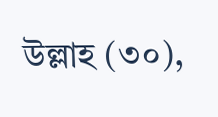উল্লাহ (৩০),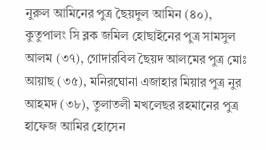নুরুল আমিনের পুত্র ছৈয়দুল আমিন (৪০), কুতুপালং সি ব্লক জমিল হোছাইনের পুত্র সামসুল আলম (৩৭), গোদারবিল ছৈয়দ আলমের পুত্র মোঃ আয়াছ (৩৫), মনিরঘোনা এজাহার মিয়ার পুত্র নুর আহমদ (৩৮), তুলাতলী মখলেছর রহমানের পুত্র হাফেজ আমির হোসেন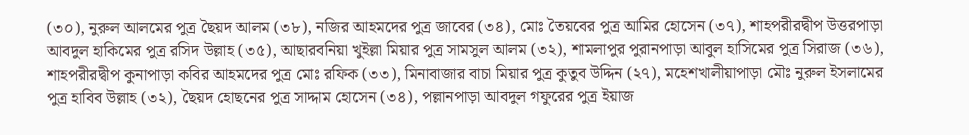(৩০), নুরুল আলমের পুত্র ছৈয়দ আলম (৩৮), নজির আহমদের পুত্র জাবের (৩৪), মোঃ তৈয়বের পুত্র আমির হোসেন (৩৭), শাহপরীরদ্বীপ উত্তরপাড়া আবদুল হাকিমের পুত্র রসিদ উল্লাহ (৩৫), আছারবনিয়া খুইল্লা মিয়ার পুত্র সামসুল আলম (৩২), শামলাপুর পুরানপাড়া আবুল হাসিমের পুত্র সিরাজ (৩৬), শাহপরীরদ্বীপ কুনাপাড়া কবির আহমদের পুত্র মোঃ রফিক (৩৩), মিনাবাজার বাচা মিয়ার পুত্র কুতুব উদ্দিন (২৭), মহেশখালীয়াপাড়া মৌঃ নুরুল ইসলামের পুত্র হাবিব উল্লাহ (৩২), ছৈয়দ হোছনের পুত্র সাদ্দাম হোসেন (৩৪), পল্লানপাড়া আবদুল গফুরের পুত্র ইয়াজ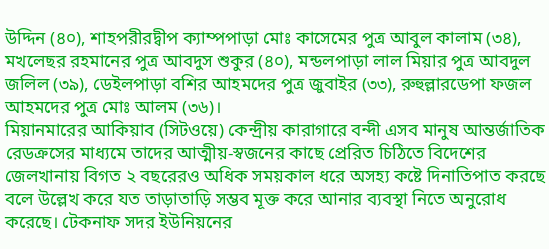উদ্দিন (৪০), শাহপরীরদ্বীপ ক্যাম্পপাড়া মোঃ কাসেমের পুত্র আবুল কালাম (৩৪), মখলেছর রহমানের পুত্র আবদুস শুকুর (৪০), মন্ডলপাড়া লাল মিয়ার পুত্র আবদুল জলিল (৩৯), ডেইলপাড়া বশির আহমদের পুত্র জুবাইর (৩৩), রুহুল্লারডেপা ফজল আহমদের পুত্র মোঃ আলম (৩৬)।
মিয়ানমারের আকিয়াব (সিটওয়ে) কেন্দ্রীয় কারাগারে বন্দী এসব মানুষ আন্তর্জাতিক রেডক্রসের মাধ্যমে তাদের আত্মীয়-স্বজনের কাছে প্রেরিত চিঠিতে বিদেশের জেলখানায় বিগত ২ বছরেরও অধিক সময়কাল ধরে অসহ্য কষ্টে দিনাতিপাত করছে বলে উল্লেখ করে যত তাড়াতাড়ি সম্ভব মূক্ত করে আনার ব্যবস্থা নিতে অনুরোধ করেছে। টেকনাফ সদর ইউনিয়নের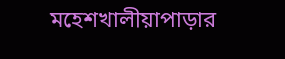মহেশখালীয়াপাড়ার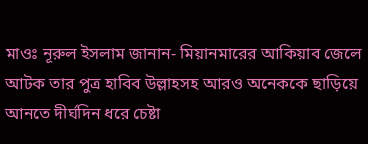মাওঃ নূরুল ইসলাম জানান- মিয়ানমারের আকিয়াব জেলে আটক তার পুত্র হাবিব উল্লাহসহ আরও অনেককে ছাড়িয়ে আনতে দীর্ঘদিন ধরে চেষ্টা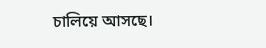চালিয়ে আসছে।